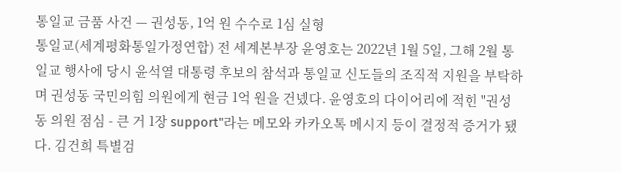통일교 금품 사건 — 권성동, 1억 원 수수로 1심 실형
통일교(세계평화통일가정연합) 전 세계본부장 윤영호는 2022년 1월 5일, 그해 2월 통일교 행사에 당시 윤석열 대통령 후보의 참석과 통일교 신도들의 조직적 지원을 부탁하며 권성동 국민의힘 의원에게 현금 1억 원을 건넸다. 윤영호의 다이어리에 적힌 "권성동 의원 점심 - 큰 거 1장 support"라는 메모와 카카오톡 메시지 등이 결정적 증거가 됐다. 김건희 특별검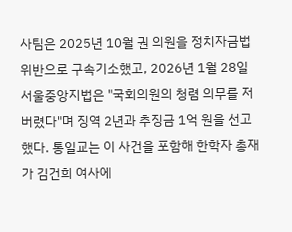사팀은 2025년 10월 권 의원을 정치자금법 위반으로 구속기소했고, 2026년 1월 28일 서울중앙지법은 "국회의원의 청렴 의무를 저버렸다"며 징역 2년과 추징금 1억 원을 선고했다. 통일교는 이 사건을 포함해 한학자 총재가 김건희 여사에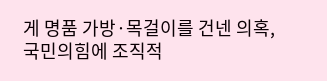게 명품 가방·목걸이를 건넨 의혹, 국민의힘에 조직적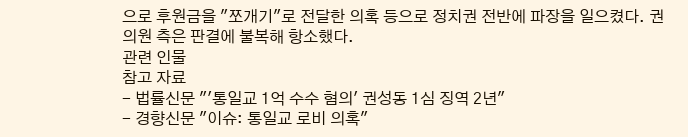으로 후원금을 "쪼개기"로 전달한 의혹 등으로 정치권 전반에 파장을 일으켰다. 권 의원 측은 판결에 불복해 항소했다.
관련 인물
참고 자료
- 법률신문 "'통일교 1억 수수 혐의' 권성동 1심 징역 2년"
- 경향신문 "이슈: 통일교 로비 의혹"